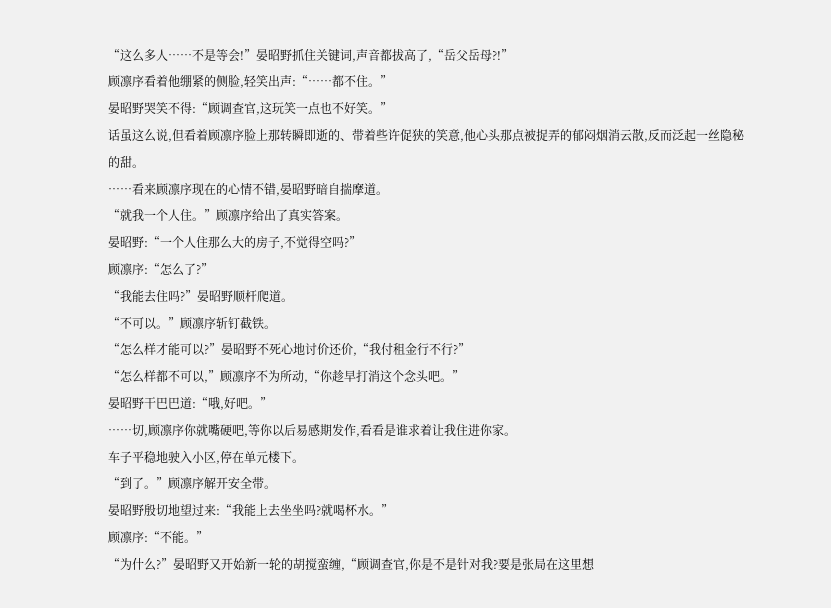“这么多人……不是等会!”晏昭野抓住关键词,声音都拔高了,“岳父岳母?!”
顾凛序看着他绷紧的侧脸,轻笑出声:“……都不住。”
晏昭野哭笑不得:“顾调查官,这玩笑一点也不好笑。”
话虽这么说,但看着顾凛序脸上那转瞬即逝的、带着些许促狭的笑意,他心头那点被捉弄的郁闷烟消云散,反而泛起一丝隐秘的甜。
……看来顾凛序现在的心情不错,晏昭野暗自揣摩道。
“就我一个人住。”顾凛序给出了真实答案。
晏昭野:“一个人住那么大的房子,不觉得空吗?”
顾凛序:“怎么了?”
“我能去住吗?”晏昭野顺杆爬道。
“不可以。”顾凛序斩钉截铁。
“怎么样才能可以?”晏昭野不死心地讨价还价,“我付租金行不行?”
“怎么样都不可以,”顾凛序不为所动,“你趁早打消这个念头吧。”
晏昭野干巴巴道:“哦,好吧。”
……切,顾凛序你就嘴硬吧,等你以后易感期发作,看看是谁求着让我住进你家。
车子平稳地驶入小区,停在单元楼下。
“到了。”顾凛序解开安全带。
晏昭野殷切地望过来:“我能上去坐坐吗?就喝杯水。”
顾凛序:“不能。”
“为什么?”晏昭野又开始新一轮的胡搅蛮缠,“顾调查官,你是不是针对我?要是张局在这里想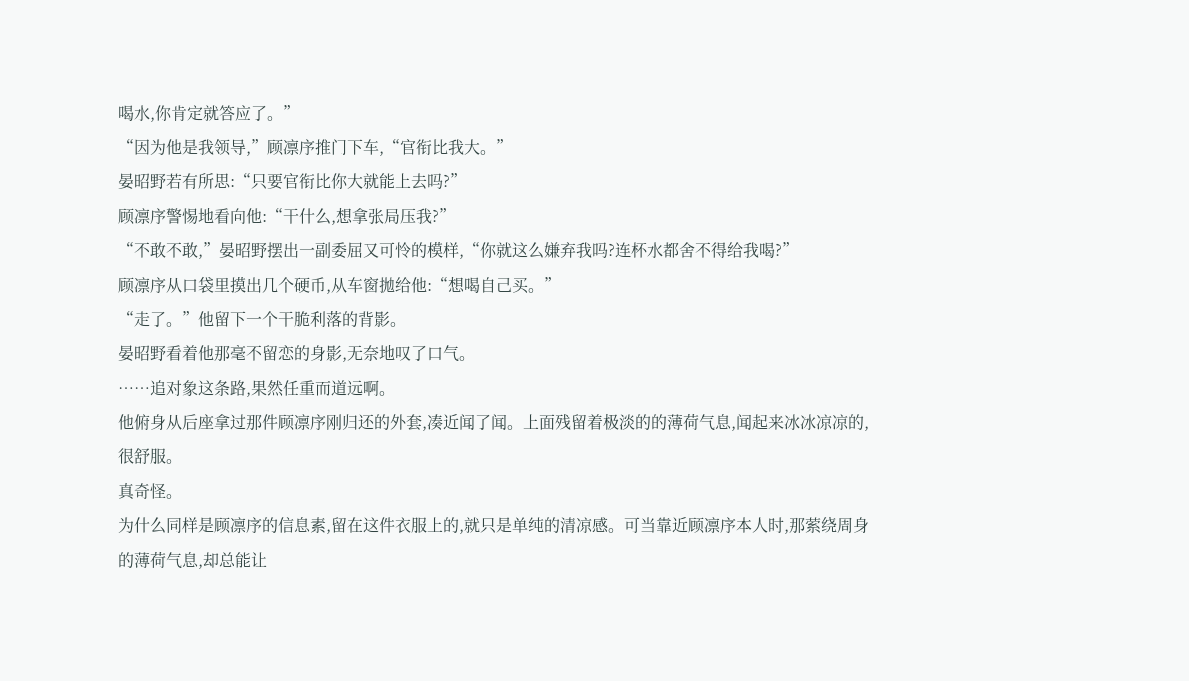喝水,你肯定就答应了。”
“因为他是我领导,”顾凛序推门下车,“官衔比我大。”
晏昭野若有所思:“只要官衔比你大就能上去吗?”
顾凛序警惕地看向他:“干什么,想拿张局压我?”
“不敢不敢,”晏昭野摆出一副委屈又可怜的模样,“你就这么嫌弃我吗?连杯水都舍不得给我喝?”
顾凛序从口袋里摸出几个硬币,从车窗拋给他:“想喝自己买。”
“走了。”他留下一个干脆利落的背影。
晏昭野看着他那毫不留恋的身影,无奈地叹了口气。
……追对象这条路,果然任重而道远啊。
他俯身从后座拿过那件顾凛序刚归还的外套,凑近闻了闻。上面残留着极淡的的薄荷气息,闻起来冰冰凉凉的,很舒服。
真奇怪。
为什么同样是顾凛序的信息素,留在这件衣服上的,就只是单纯的清凉感。可当靠近顾凛序本人时,那萦绕周身的薄荷气息,却总能让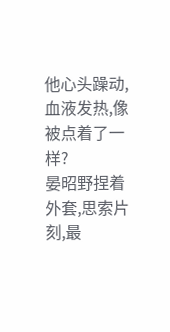他心头躁动,血液发热,像被点着了一样?
晏昭野捏着外套,思索片刻,最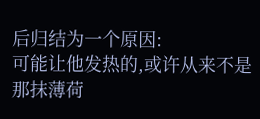后归结为一个原因:
可能让他发热的,或许从来不是那抹薄荷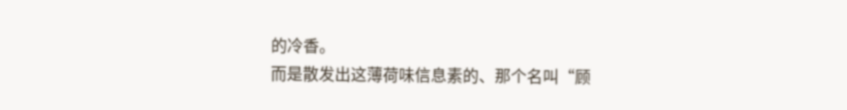的冷香。
而是散发出这薄荷味信息素的、那个名叫“顾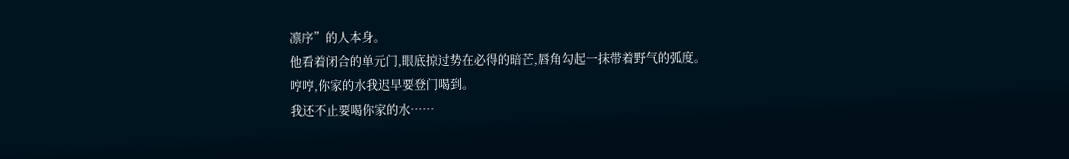凛序”的人本身。
他看着闭合的单元门,眼底掠过势在必得的暗芒,唇角勾起一抹带着野气的弧度。
哼哼,你家的水我迟早要登门喝到。
我还不止要喝你家的水……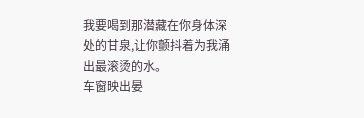我要喝到那潜藏在你身体深处的甘泉,让你颤抖着为我涌出最滚烫的水。
车窗映出晏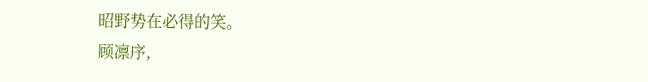昭野势在必得的笑。
顾凛序,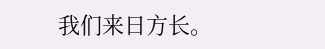我们来日方长。